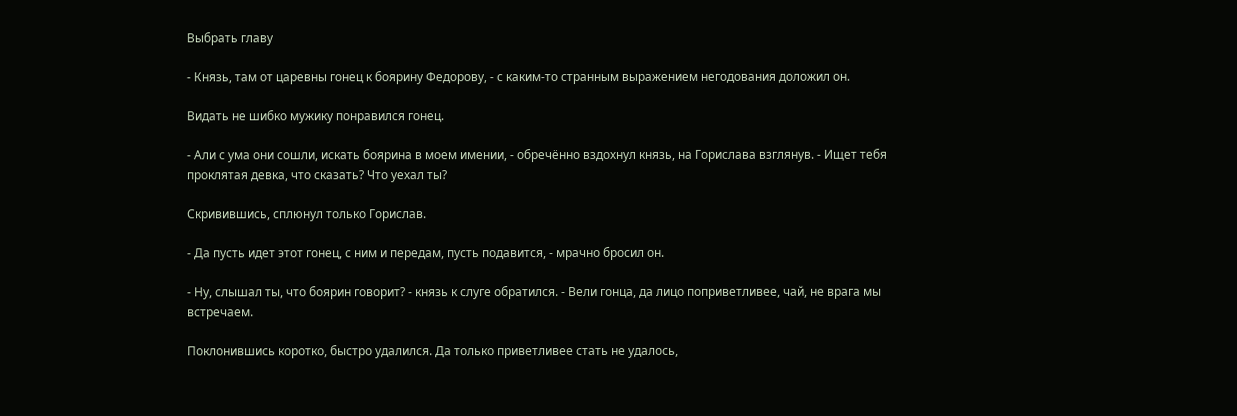Выбрать главу

- Князь, там от царевны гонец к боярину Федорову, - с каким-то странным выражением негодования доложил он.

Видать не шибко мужику понравился гонец.

- Али с ума они сошли, искать боярина в моем имении, - обречённо вздохнул князь, на Горислава взглянув. - Ищет тебя проклятая девка, что сказать? Что уехал ты?

Скривившись, сплюнул только Горислав.

- Да пусть идет этот гонец, с ним и передам, пусть подавится, - мрачно бросил он.

- Ну, слышал ты, что боярин говорит? - князь к слуге обратился. - Вели гонца, да лицо поприветливее, чай, не врага мы встречаем.

Поклонившись коротко, быстро удалился. Да только приветливее стать не удалось,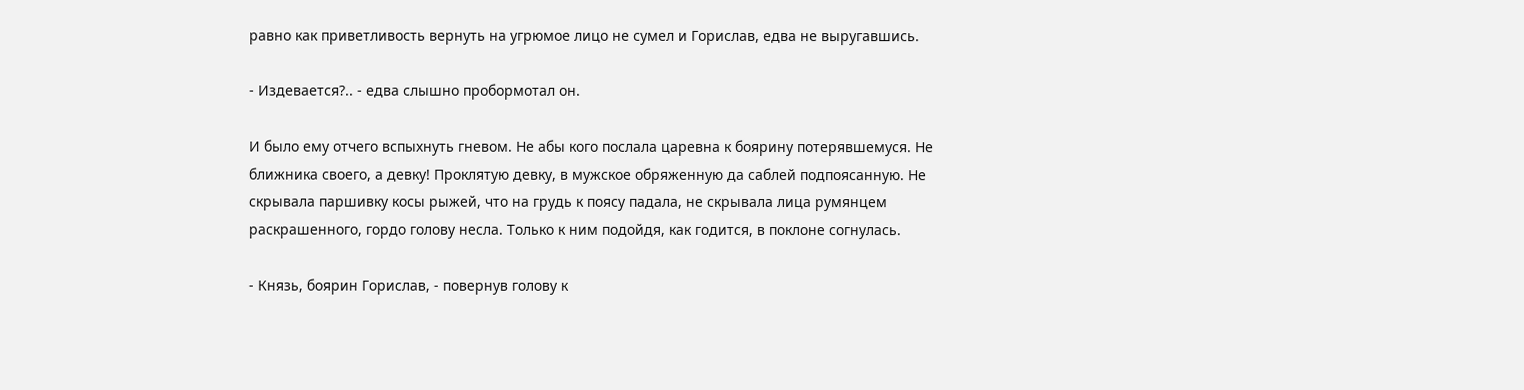равно как приветливость вернуть на угрюмое лицо не сумел и Горислав, едва не выругавшись.

- Издевается?.. - едва слышно пробормотал он.

И было ему отчего вспыхнуть гневом. Не абы кого послала царевна к боярину потерявшемуся. Не ближника своего, а девку! Проклятую девку, в мужское обряженную да саблей подпоясанную. Не скрывала паршивку косы рыжей, что на грудь к поясу падала, не скрывала лица румянцем раскрашенного, гордо голову несла. Только к ним подойдя, как годится, в поклоне согнулась.

- Князь, боярин Горислав, - повернув голову к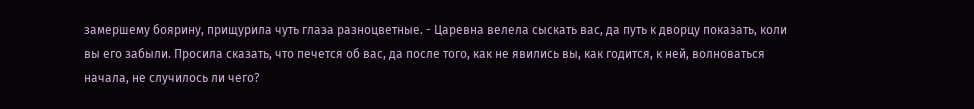замершему боярину, прищурила чуть глаза разноцветные. - Царевна велела сыскать вас, да путь к дворцу показать, коли вы его забыли. Просила сказать, что печется об вас, да после того, как не явились вы, как годится, к ней, волноваться начала, не случилось ли чего?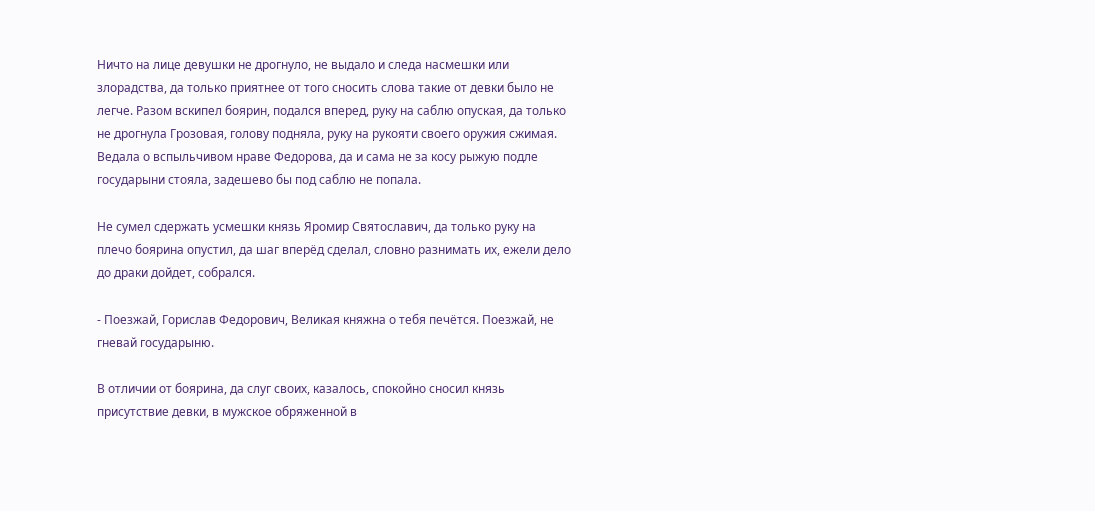Ничто на лице девушки не дрогнуло, не выдало и следа насмешки или злорадства, да только приятнее от того сносить слова такие от девки было не легче. Разом вскипел боярин, подался вперед, руку на саблю опуская, да только не дрогнула Грозовая, голову подняла, руку на рукояти своего оружия сжимая. Ведала о вспыльчивом нраве Федорова, да и сама не за косу рыжую подле государыни стояла, задешево бы под саблю не попала.

Не сумел сдержать усмешки князь Яромир Святославич, да только руку на плечо боярина опустил, да шаг вперёд сделал, словно разнимать их, ежели дело до драки дойдет, собрался.

- Поезжай, Горислав Федорович, Великая княжна о тебя печётся. Поезжай, не гневай государыню.

В отличии от боярина, да слуг своих, казалось, спокойно сносил князь присутствие девки, в мужское обряженной в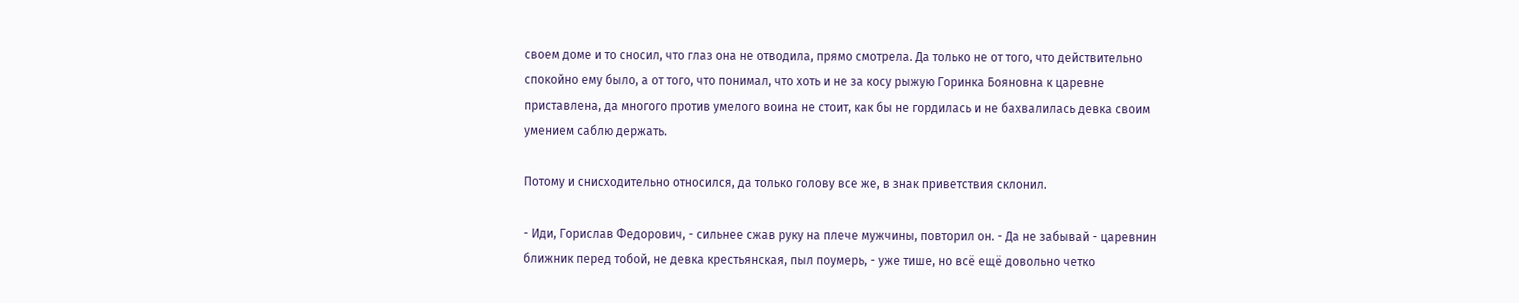своем доме и то сносил, что глаз она не отводила, прямо смотрела. Да только не от того, что действительно спокойно ему было, а от того, что понимал, что хоть и не за косу рыжую Горинка Бояновна к царевне приставлена, да многого против умелого воина не стоит, как бы не гордилась и не бахвалилась девка своим умением саблю держать.

Потому и снисходительно относился, да только голову все же, в знак приветствия склонил.

- Иди, Горислав Федорович, - сильнее сжав руку на плече мужчины, повторил он. - Да не забывай - царевнин ближник перед тобой, не девка крестьянская, пыл поумерь, - уже тише, но всё ещё довольно четко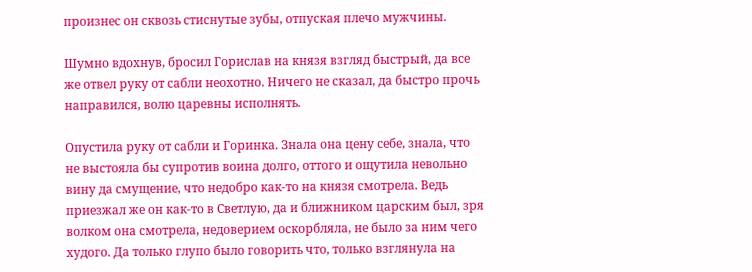произнес он сквозь стиснутые зубы, отпуская плечо мужчины.

Шумно вдохнув, бросил Горислав на князя взгляд быстрый, да все же отвел руку от сабли неохотно. Ничего не сказал, да быстро прочь направился, волю царевны исполнять.

Опустила руку от сабли и Горинка. Знала она цену себе, знала, что не выстояла бы супротив воина долго, оттого и ощутила невольно вину да смущение, что недобро как-то на князя смотрела. Ведь приезжал же он как-то в Светлую, да и ближником царским был, зря волком она смотрела, недоверием оскорбляла, не было за ним чего худого. Да только глупо было говорить что, только взглянула на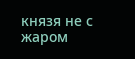князя не с жаром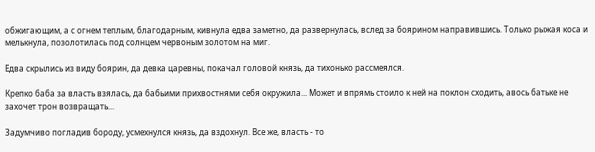обжигающим, а с огнем теплым, благодарным, кивнула едва заметно, да развернулась, вслед за боярином направившись. Только рыжая коса и мелькнула, позолотилась под солнцем червоным золотом на миг.

Едва скрылись из виду боярин, да девка царевны, покачал головой князь, да тихонько рассмеялся.

Крепко баба за власть взялась, да бабьими прихвостнями себя окружила... Может и впрямь стоило к ней на поклон сходить, авось батьке не захочет трон возвращать...

Задумчиво погладив бороду, усмехнулся князь, да вздохнул. Все же, власть - то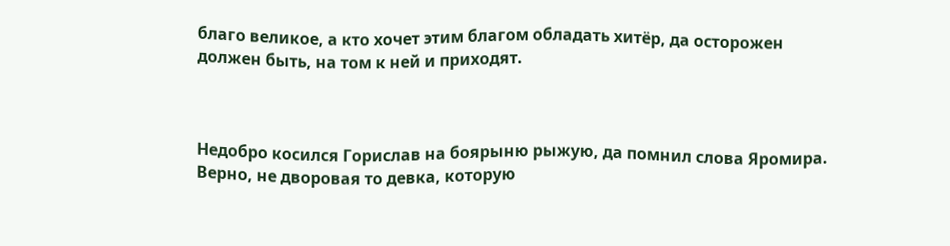благо великое, а кто хочет этим благом обладать хитёр, да осторожен должен быть, на том к ней и приходят.



Недобро косился Горислав на боярыню рыжую, да помнил слова Яромира. Верно, не дворовая то девка, которую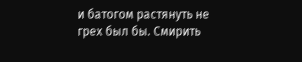и батогом растянуть не грех был бы. Смирить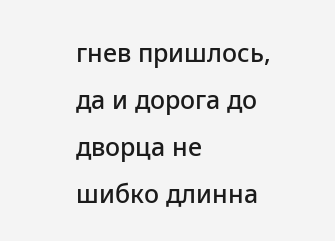гнев пришлось, да и дорога до дворца не шибко длинна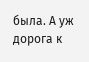была. А уж дорога к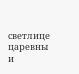светлице царевны и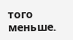того меньше.